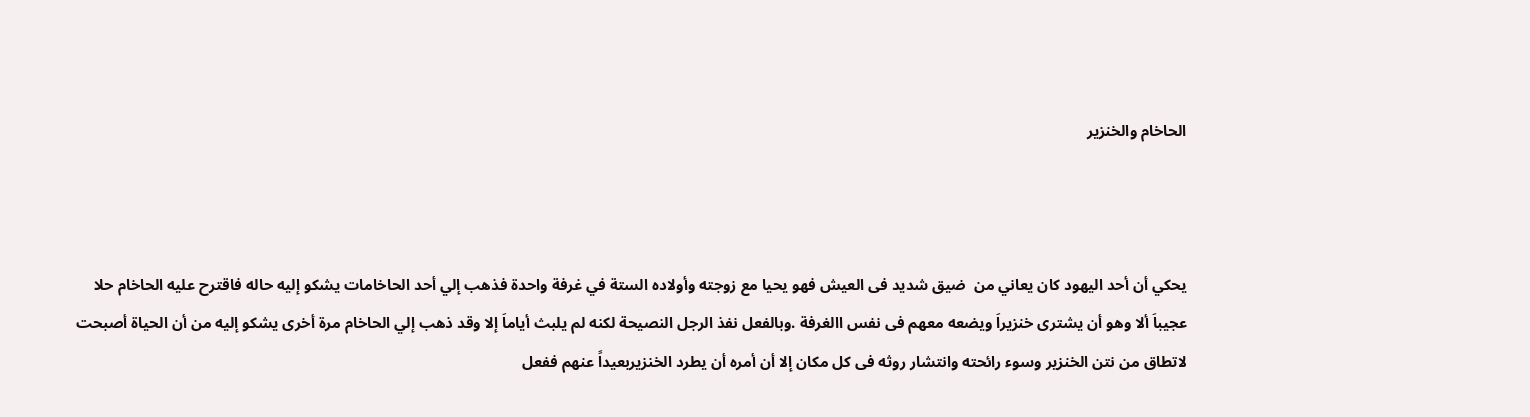الحاخام والخنزير



يحكي أن أحد اليهود كان يعاني من  ضيق شديد فى العيش فهو يحيا مع زوجته وأولاده الستة في غرفة واحدة فذهب إلي أحد الحاخامات يشكو إليه حاله فاقترح عليه الحاخام حلا عجيباَ ألا وهو أن يشترى خنزيراَ ويضعه معهم فى نفس االغرفة .وبالفعل نفذ الرجل النصيحة لكنه لم يلبث أياماَ إلا وقد ذهب إلي الحاخام مرة أخرى يشكو إليه من أن الحياة أصبحت لاتطاق من نتن الخنزير وسوء رائحته وانتشار روثه فى كل مكان إلا أن أمره أن يطرد الخنزيربعيداً عنهم ففعل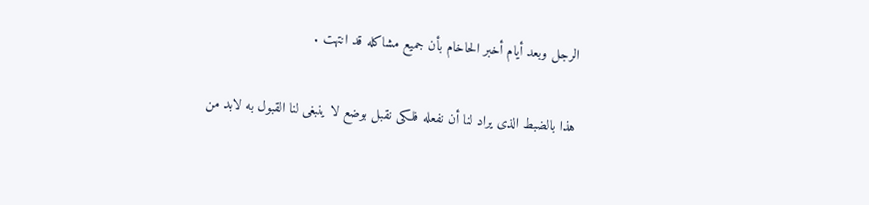الرجل وبعد أيام أخبر الحاخام بأن جميع مشاكله قد انتهت .

هذا بالضبط الذى يراد لنا أن نفعله فلكى نقبل بوضع لا ينبغى لنا القبول به لابد من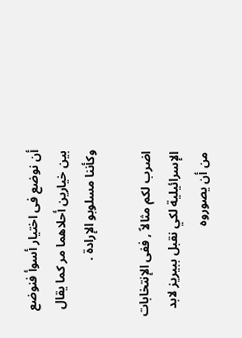أن نوضع فى اختيار أسوأ فنوضع بين خيارين أحلاهما مر كما يقال وكأننا مسلوبو الإرادة .

اضرب لكم مثالاً , ففى الإنتخابات الإسرائيلية لكي نقبل ببيريز لابد من أن يصوروه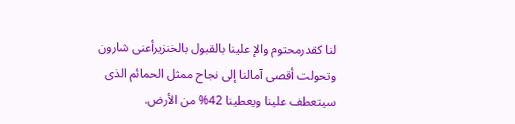لنا كقدرمحتوم والإ علينا بالقبول بالخنزيرأعنى شارون وتحولت أقصى آمالنا إلى نجاح ممثل الحمائم الذى سيتعطف علينا ويعطينا 42% من الأرض.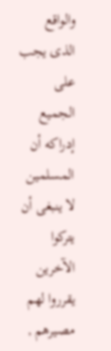والواقع الذى يجب على الجميع إدراكه أن المسلمين لا ينبغى أن يتركوا الآخرين  يقرروا لهم مصيرهم ,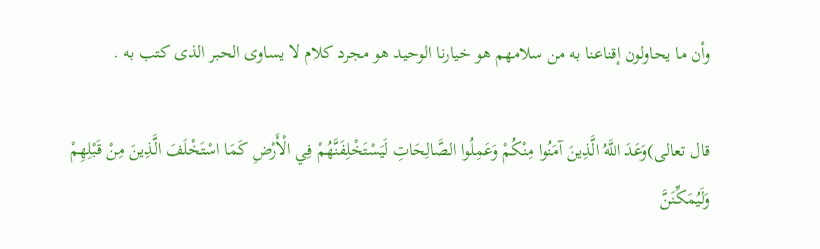وأن ما يحاولون إقناعنا به من سلامهم هو خيارنا الوحيد هو مجرد كلام لا يساوى الحبر الذى كتب به .

قال تعالى)وَعَدَ اللَّهُ الَّذِينَ آمَنُوا مِنْكُمْ وَعَمِلُوا الصَّالِحَاتِ لَيَسْتَخْلِفَنَّهُمْ فِي الْأَرْضِ كَمَا اسْتَخْلَفَ الَّذِينَ مِنْ قَبْلِهِمْ وَلَيُمَكِّنَنَّ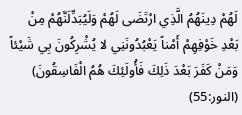لَهُمْ دِينَهُمُ الَّذِي ارْتَضَى لَهُمْ وَلَيُبَدِّلَنَّهُمْ مِنْ بَعْدِ خَوْفِهِمْ أَمْناً يَعْبُدُونَنِي لا يُشْرِكُونَ بِي شَيْئاً وَمَنْ كَفَرَ بَعْدَ ذَلِكَ فَأُولَئِكَ هُمُ الْفَاسِقُونَ) (النور:55)